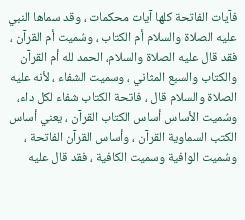فآيات الفاتحة كلها آيات محكمات ، وقد سماها النبي عليه الصلاة والسلام أم الكتاب ، وسُميت أم القرآن ، فقد قال عليه الصلاة والسلام، الحمد لله أم القرآن والكتاب والسبع المثاني ، وسميت الشفاء ، لأنه عليه الصلاة والسلام قال ، فاتحة الكتاب شفاء لكل داء، وسُميت الأساس أساس الكتاب القرآن ، يعني أساس الكتب السماوية القرآن ، وأساس القرآن الفاتحة ، وسُميت الوافية وسميت الكافية ، فقد قال عليه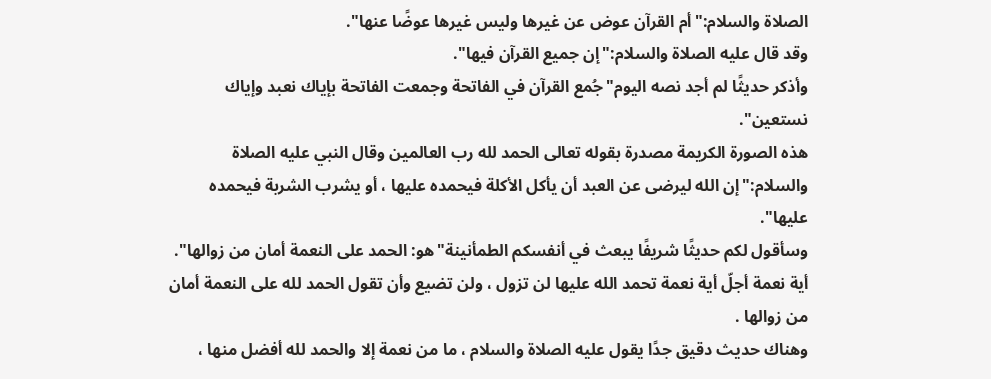الصلاة والسلام:"أم القرآن عوض عن غيرها وليس غيرها عوضًا عنها".
وقد قال عليه الصلاة والسلام:"إن جميع القرآن فيها".
وأذكر حديثًا لم أجد نصه اليوم"جُمع القرآن في الفاتحة وجمعت الفاتحة بإياك نعبد وإياك نستعين".
هذه الصورة الكريمة مصدرة بقوله تعالى الحمد لله رب العالمين وقال النبي عليه الصلاة والسلام:"إن الله ليرضى عن العبد أن يأكل الأكلة فيحمده عليها ، أو يشرب الشربة فيحمده عليها".
وسأقول لكم حديثًا شريفًا يبعث في أنفسكم الطمأنينة"هو: الحمد على النعمة أمان من زوالها".
أية نعمة أجلّ أية نعمة تحمد الله عليها لن تزول ، ولن تضيع وأن تقول الحمد لله على النعمة أمان من زوالها .
وهناك حديث دقيق جدًا يقول عليه الصلاة والسلام ، ما من نعمة إلا والحمد لله أفضل منها ،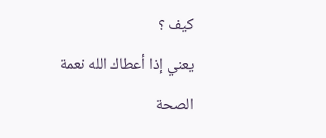كيف ؟
يعني إذا أعطاك الله نعمة الصحة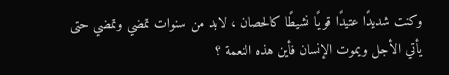وكنت شديدًا عتيدًا قويًا نشيطًا كالحصان ، لابد من سنوات تمضي وتمضي حتى يأتي الأجل ويموت الإنسان فأين هذه النعمة ؟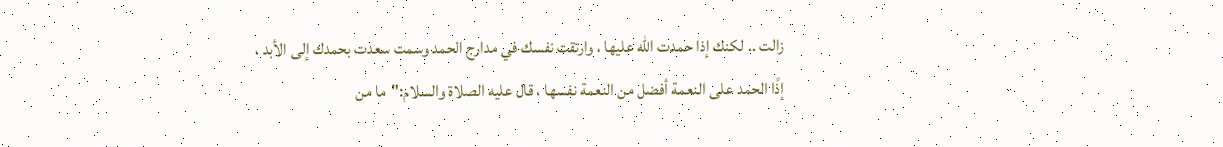زالت .. لكنك إذا حمدت الله عليها ، وارتقت نفسك في مدارج الحمد وسمت سعدت بحمدك إلى الأبد ، إذًا الحمد على النعمة أفضل من النعمة نفسها ، قال عليه الصلاة والسلام:"ما من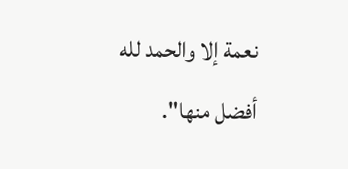نعمة إلا والحمد لله أفضل منها".